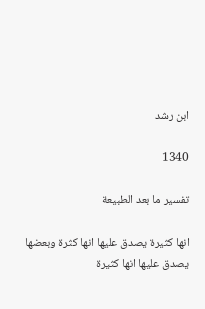ابن رشد

1340

تفسير ما بعد الطبيعة

انها كثيرة يصدق عليها انها كثرة وبعضها يصدق عليها انها كثيرة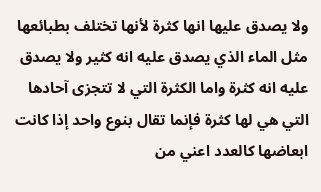ولا يصدق عليها انها كثرة لأنها تختلف بطبائعها مثل الماء الذي يصدق عليه انه كثير ولا يصدق عليه انه كثرة واما الكثرة التي لا تتجزى آحادها التي هي لها كثرة فإنما تقال بنوع واحد إذا كانت ابعاضها كالعدد اعني من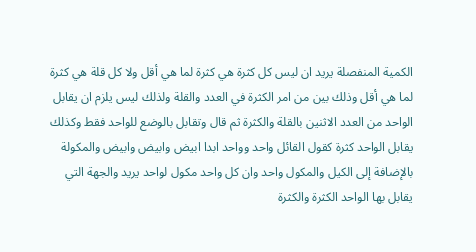الكمية المنفصلة يريد ان ليس كل كثرة هي كثرة لما هي أقل ولا كل قلة هي كثرة لما هي أقل وذلك بين من امر الكثرة في العدد والقلة ولذلك ليس يلزم ان يقابل الواحد من العدد الاثنين بالقلة والكثرة ثم قال وتقابل بالوضع للواحد فقط وكذلك يقابل الواحد كثرة كقول القائل واحد وواحد ابدا ابيض وابيض وابيض والمكولة بالإضافة إلى الكيل والمكول واحد وان كل واحد مكول لواحد يريد والجهة التي يقابل بها الواحد الكثرة والكثرة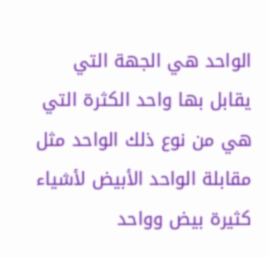الواحد هي الجهة التي يقابل بها واحد الكثرة التي هي من نوع ذلك الواحد مثل مقابلة الواحد الأبيض لأشياء كثيرة بيض وواحد